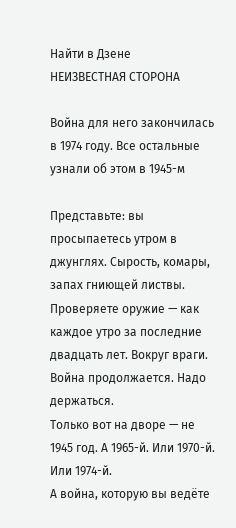Найти в Дзене
НЕИЗВЕСТНАЯ СТОРОНА

Война для него закончилась в 1974 году. Все остальные узнали об этом в 1945-м

Представьте: вы просыпаетесь утром в джунглях. Сырость, комары, запах гниющей листвы. Проверяете оружие — как каждое утро за последние двадцать лет. Вокруг враги. Война продолжается. Надо держаться.
Только вот на дворе — не 1945 год. А 1965-й. Или 1970-й. Или 1974-й.
А война, которую вы ведёте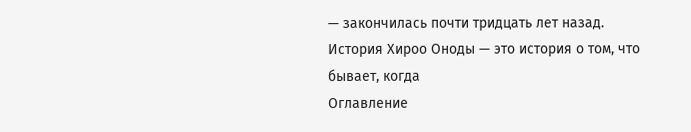— закончилась почти тридцать лет назад.
История Хироо Оноды — это история о том, что бывает, когда
Оглавление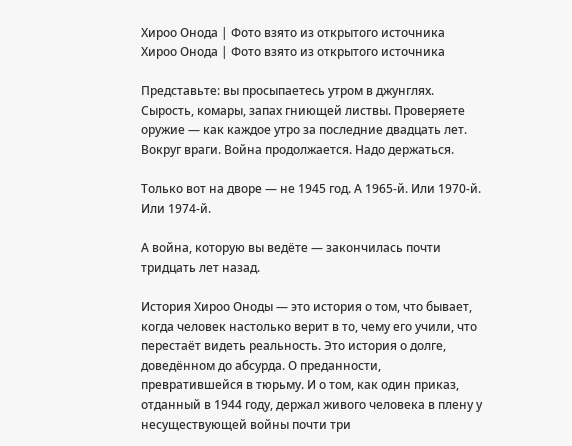Хироо Онода | Фото взято из открытого источника
Хироо Онода | Фото взято из открытого источника

Представьте: вы просыпаетесь утром в джунглях. Сырость, комары, запах гниющей листвы. Проверяете оружие — как каждое утро за последние двадцать лет. Вокруг враги. Война продолжается. Надо держаться.

Только вот на дворе — не 1945 год. А 1965-й. Или 1970-й. Или 1974-й.

А война, которую вы ведёте — закончилась почти тридцать лет назад.

История Хироо Оноды — это история о том, что бывает, когда человек настолько верит в то, чему его учили, что перестаёт видеть реальность. Это история о долге, доведённом до абсурда. О преданности, превратившейся в тюрьму. И о том, как один приказ, отданный в 1944 году, держал живого человека в плену у несуществующей войны почти три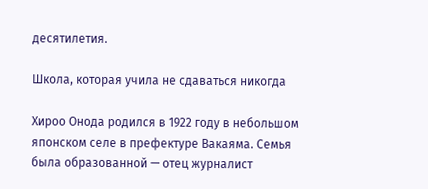десятилетия.

Школа, которая учила не сдаваться никогда

Хироо Онода родился в 1922 году в небольшом японском селе в префектуре Вакаяма. Семья была образованной — отец журналист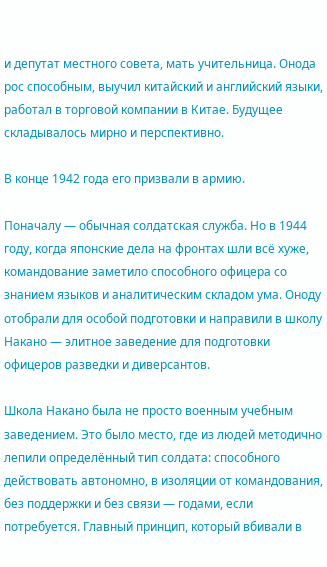и депутат местного совета, мать учительница. Онода рос способным, выучил китайский и английский языки, работал в торговой компании в Китае. Будущее складывалось мирно и перспективно.

В конце 1942 года его призвали в армию.

Поначалу — обычная солдатская служба. Но в 1944 году, когда японские дела на фронтах шли всё хуже, командование заметило способного офицера со знанием языков и аналитическим складом ума. Оноду отобрали для особой подготовки и направили в школу Накано — элитное заведение для подготовки офицеров разведки и диверсантов.

Школа Накано была не просто военным учебным заведением. Это было место, где из людей методично лепили определённый тип солдата: способного действовать автономно, в изоляции от командования, без поддержки и без связи — годами, если потребуется. Главный принцип, который вбивали в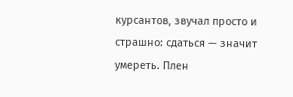курсантов, звучал просто и страшно: сдаться — значит умереть. Плен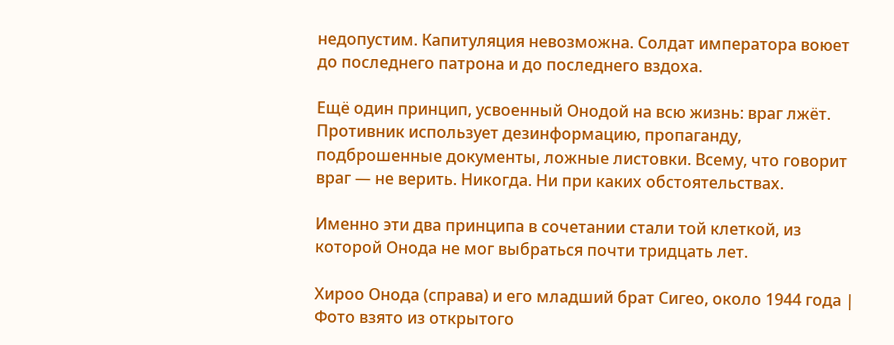недопустим. Капитуляция невозможна. Солдат императора воюет до последнего патрона и до последнего вздоха.

Ещё один принцип, усвоенный Онодой на всю жизнь: враг лжёт. Противник использует дезинформацию, пропаганду, подброшенные документы, ложные листовки. Всему, что говорит враг — не верить. Никогда. Ни при каких обстоятельствах.

Именно эти два принципа в сочетании стали той клеткой, из которой Онода не мог выбраться почти тридцать лет.

Хироо Онода (справа) и его младший брат Сигео, около 1944 года | Фото взято из открытого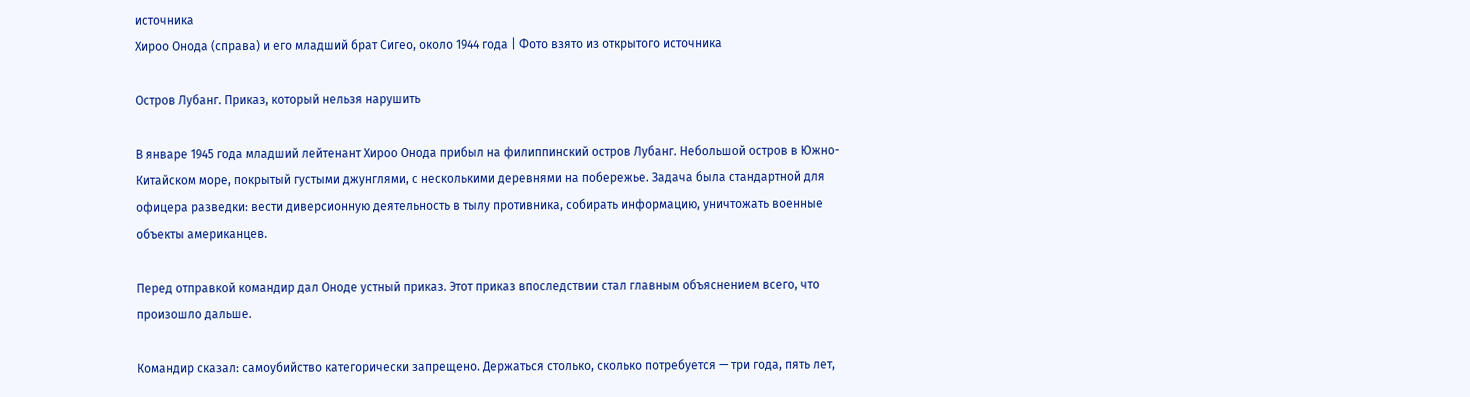источника
Хироо Онода (справа) и его младший брат Сигео, около 1944 года | Фото взято из открытого источника

Остров Лубанг. Приказ, который нельзя нарушить

В январе 1945 года младший лейтенант Хироо Онода прибыл на филиппинский остров Лубанг. Небольшой остров в Южно-Китайском море, покрытый густыми джунглями, с несколькими деревнями на побережье. Задача была стандартной для офицера разведки: вести диверсионную деятельность в тылу противника, собирать информацию, уничтожать военные объекты американцев.

Перед отправкой командир дал Оноде устный приказ. Этот приказ впоследствии стал главным объяснением всего, что произошло дальше.

Командир сказал: самоубийство категорически запрещено. Держаться столько, сколько потребуется — три года, пять лет,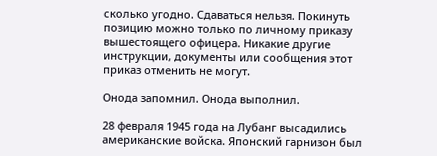сколько угодно. Сдаваться нельзя. Покинуть позицию можно только по личному приказу вышестоящего офицера. Никакие другие инструкции, документы или сообщения этот приказ отменить не могут.

Онода запомнил. Онода выполнил.

28 февраля 1945 года на Лубанг высадились американские войска. Японский гарнизон был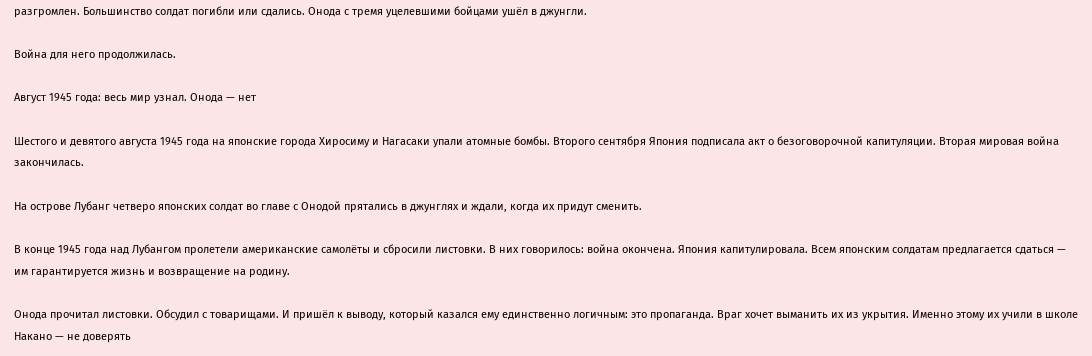разгромлен. Большинство солдат погибли или сдались. Онода с тремя уцелевшими бойцами ушёл в джунгли.

Война для него продолжилась.

Август 1945 года: весь мир узнал. Онода — нет

Шестого и девятого августа 1945 года на японские города Хиросиму и Нагасаки упали атомные бомбы. Второго сентября Япония подписала акт о безоговорочной капитуляции. Вторая мировая война закончилась.

На острове Лубанг четверо японских солдат во главе с Онодой прятались в джунглях и ждали, когда их придут сменить.

В конце 1945 года над Лубангом пролетели американские самолёты и сбросили листовки. В них говорилось: война окончена. Япония капитулировала. Всем японским солдатам предлагается сдаться — им гарантируется жизнь и возвращение на родину.

Онода прочитал листовки. Обсудил с товарищами. И пришёл к выводу, который казался ему единственно логичным: это пропаганда. Враг хочет выманить их из укрытия. Именно этому их учили в школе Накано — не доверять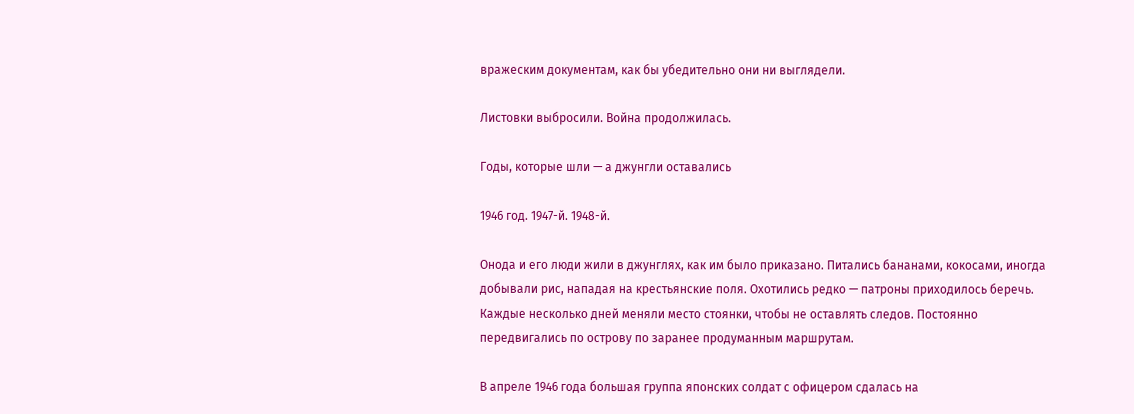вражеским документам, как бы убедительно они ни выглядели.

Листовки выбросили. Война продолжилась.

Годы, которые шли — а джунгли оставались

1946 год. 1947-й. 1948-й.

Онода и его люди жили в джунглях, как им было приказано. Питались бананами, кокосами, иногда добывали рис, нападая на крестьянские поля. Охотились редко — патроны приходилось беречь. Каждые несколько дней меняли место стоянки, чтобы не оставлять следов. Постоянно передвигались по острову по заранее продуманным маршрутам.

В апреле 1946 года большая группа японских солдат с офицером сдалась на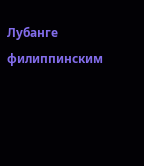Лубанге филиппинским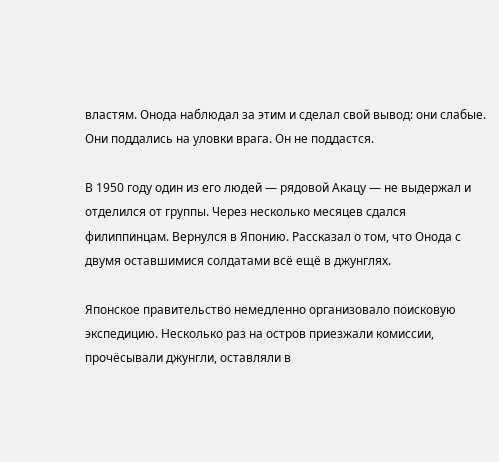властям. Онода наблюдал за этим и сделал свой вывод: они слабые. Они поддались на уловки врага. Он не поддастся.

В 1950 году один из его людей — рядовой Акацу — не выдержал и отделился от группы. Через несколько месяцев сдался филиппинцам. Вернулся в Японию. Рассказал о том, что Онода с двумя оставшимися солдатами всё ещё в джунглях.

Японское правительство немедленно организовало поисковую экспедицию. Несколько раз на остров приезжали комиссии, прочёсывали джунгли, оставляли в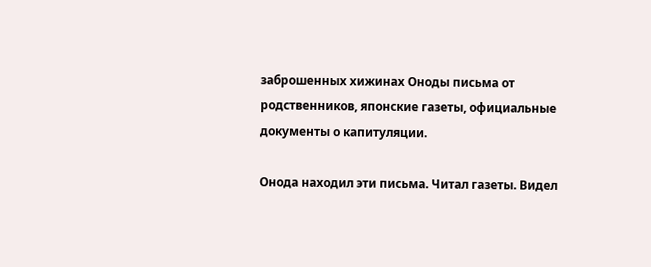заброшенных хижинах Оноды письма от родственников, японские газеты, официальные документы о капитуляции.

Онода находил эти письма. Читал газеты. Видел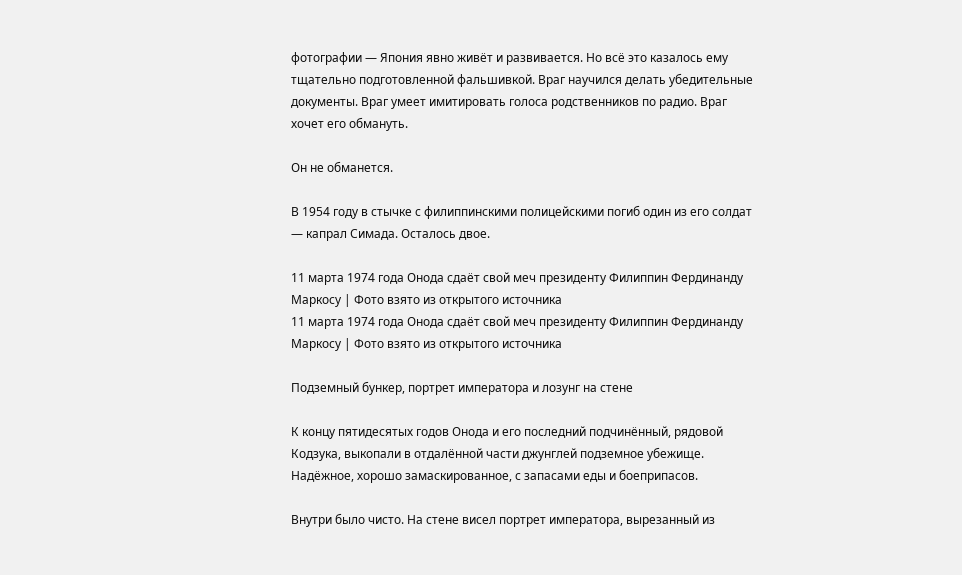фотографии — Япония явно живёт и развивается. Но всё это казалось ему тщательно подготовленной фальшивкой. Враг научился делать убедительные документы. Враг умеет имитировать голоса родственников по радио. Враг хочет его обмануть.

Он не обманется.

В 1954 году в стычке с филиппинскими полицейскими погиб один из его солдат — капрал Симада. Осталось двое.

11 марта 1974 года Онода сдаёт свой меч президенту Филиппин Фердинанду Маркосу | Фото взято из открытого источника
11 марта 1974 года Онода сдаёт свой меч президенту Филиппин Фердинанду Маркосу | Фото взято из открытого источника

Подземный бункер, портрет императора и лозунг на стене

К концу пятидесятых годов Онода и его последний подчинённый, рядовой Кодзука, выкопали в отдалённой части джунглей подземное убежище. Надёжное, хорошо замаскированное, с запасами еды и боеприпасов.

Внутри было чисто. На стене висел портрет императора, вырезанный из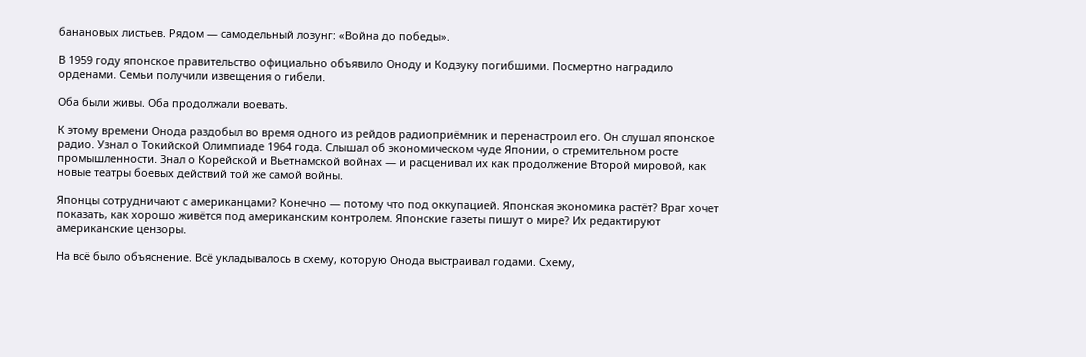банановых листьев. Рядом — самодельный лозунг: «Война до победы».

В 1959 году японское правительство официально объявило Оноду и Кодзуку погибшими. Посмертно наградило орденами. Семьи получили извещения о гибели.

Оба были живы. Оба продолжали воевать.

К этому времени Онода раздобыл во время одного из рейдов радиоприёмник и перенастроил его. Он слушал японское радио. Узнал о Токийской Олимпиаде 1964 года. Слышал об экономическом чуде Японии, о стремительном росте промышленности. Знал о Корейской и Вьетнамской войнах — и расценивал их как продолжение Второй мировой, как новые театры боевых действий той же самой войны.

Японцы сотрудничают с американцами? Конечно — потому что под оккупацией. Японская экономика растёт? Враг хочет показать, как хорошо живётся под американским контролем. Японские газеты пишут о мире? Их редактируют американские цензоры.

На всё было объяснение. Всё укладывалось в схему, которую Онода выстраивал годами. Схему,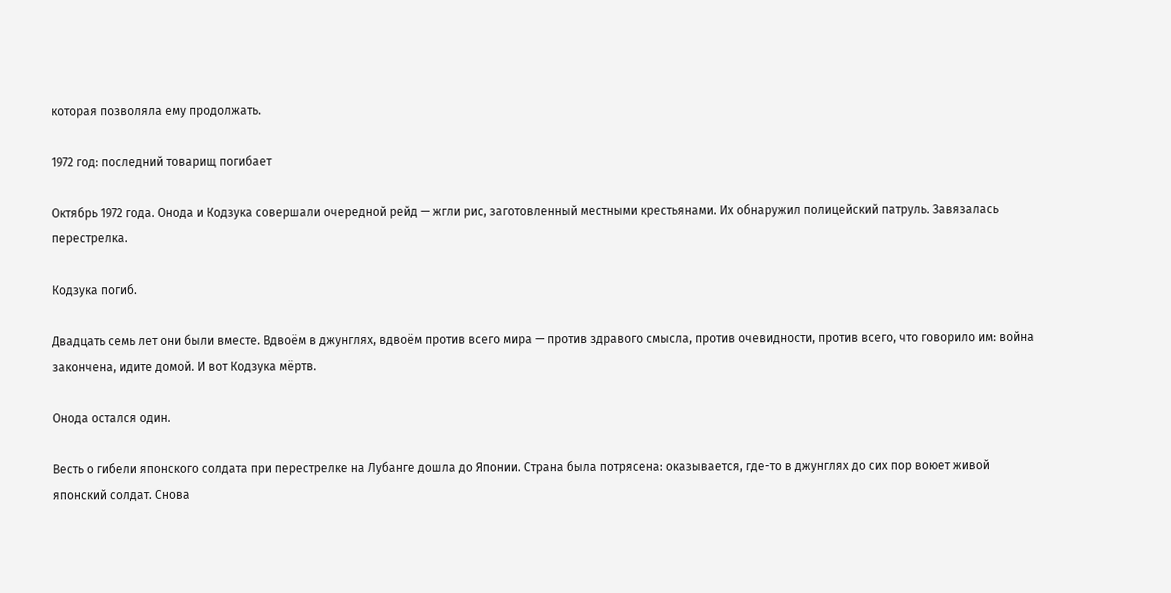которая позволяла ему продолжать.

1972 год: последний товарищ погибает

Октябрь 1972 года. Онода и Кодзука совершали очередной рейд — жгли рис, заготовленный местными крестьянами. Их обнаружил полицейский патруль. Завязалась перестрелка.

Кодзука погиб.

Двадцать семь лет они были вместе. Вдвоём в джунглях, вдвоём против всего мира — против здравого смысла, против очевидности, против всего, что говорило им: война закончена, идите домой. И вот Кодзука мёртв.

Онода остался один.

Весть о гибели японского солдата при перестрелке на Лубанге дошла до Японии. Страна была потрясена: оказывается, где-то в джунглях до сих пор воюет живой японский солдат. Снова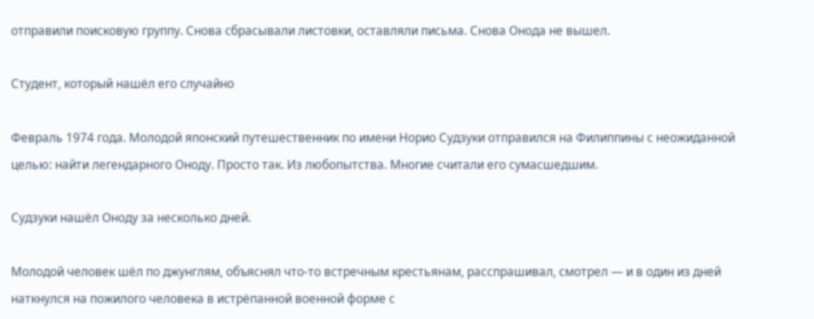отправили поисковую группу. Снова сбрасывали листовки, оставляли письма. Снова Онода не вышел.

Студент, который нашёл его случайно

Февраль 1974 года. Молодой японский путешественник по имени Норио Судзуки отправился на Филиппины с неожиданной целью: найти легендарного Оноду. Просто так. Из любопытства. Многие считали его сумасшедшим.

Судзуки нашёл Оноду за несколько дней.

Молодой человек шёл по джунглям, объяснял что-то встречным крестьянам, расспрашивал, смотрел — и в один из дней наткнулся на пожилого человека в истрёпанной военной форме с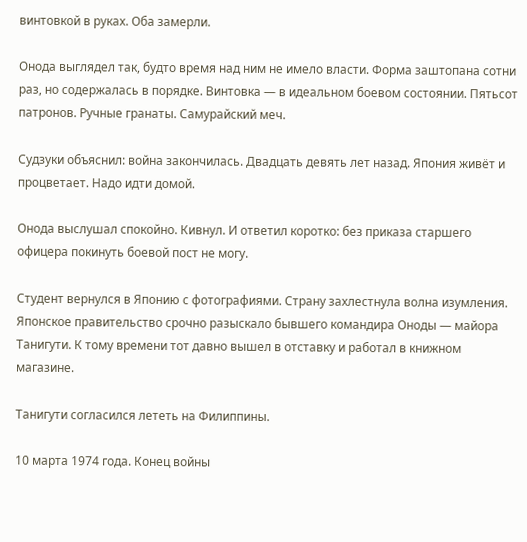винтовкой в руках. Оба замерли.

Онода выглядел так, будто время над ним не имело власти. Форма заштопана сотни раз, но содержалась в порядке. Винтовка — в идеальном боевом состоянии. Пятьсот патронов. Ручные гранаты. Самурайский меч.

Судзуки объяснил: война закончилась. Двадцать девять лет назад. Япония живёт и процветает. Надо идти домой.

Онода выслушал спокойно. Кивнул. И ответил коротко: без приказа старшего офицера покинуть боевой пост не могу.

Студент вернулся в Японию с фотографиями. Страну захлестнула волна изумления. Японское правительство срочно разыскало бывшего командира Оноды — майора Танигути. К тому времени тот давно вышел в отставку и работал в книжном магазине.

Танигути согласился лететь на Филиппины.

10 марта 1974 года. Конец войны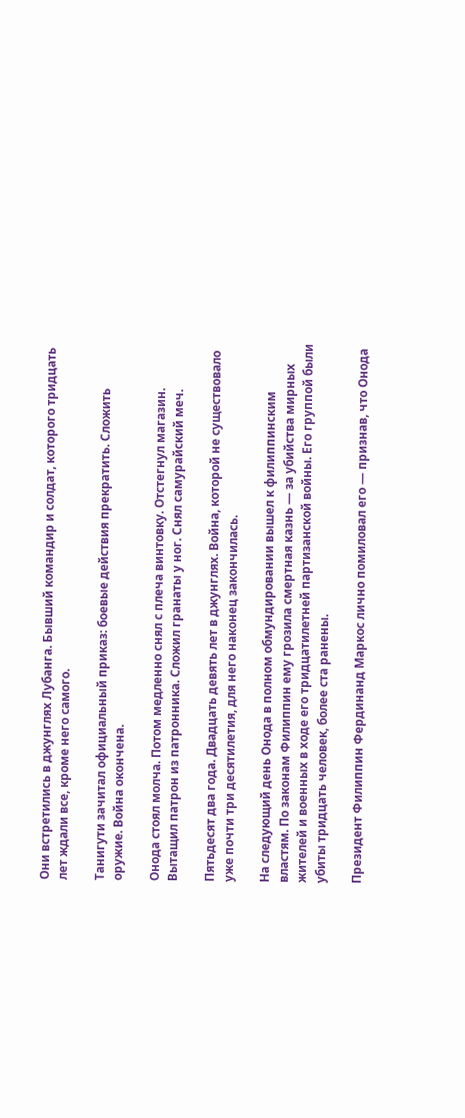Они встретились в джунглях Лубанга. Бывший командир и солдат, которого тридцать лет ждали все, кроме него самого.

Танигути зачитал официальный приказ: боевые действия прекратить. Сложить оружие. Война окончена.

Онода стоял молча. Потом медленно снял с плеча винтовку. Отстегнул магазин. Вытащил патрон из патронника. Сложил гранаты у ног. Снял самурайский меч.

Пятьдесят два года. Двадцать девять лет в джунглях. Война, которой не существовало уже почти три десятилетия, для него наконец закончилась.

На следующий день Онода в полном обмундировании вышел к филиппинским властям. По законам Филиппин ему грозила смертная казнь — за убийства мирных жителей и военных в ходе его тридцатилетней партизанской войны. Его группой были убиты тридцать человек, более ста ранены.

Президент Филиппин Фердинанд Маркос лично помиловал его — признав, что Онода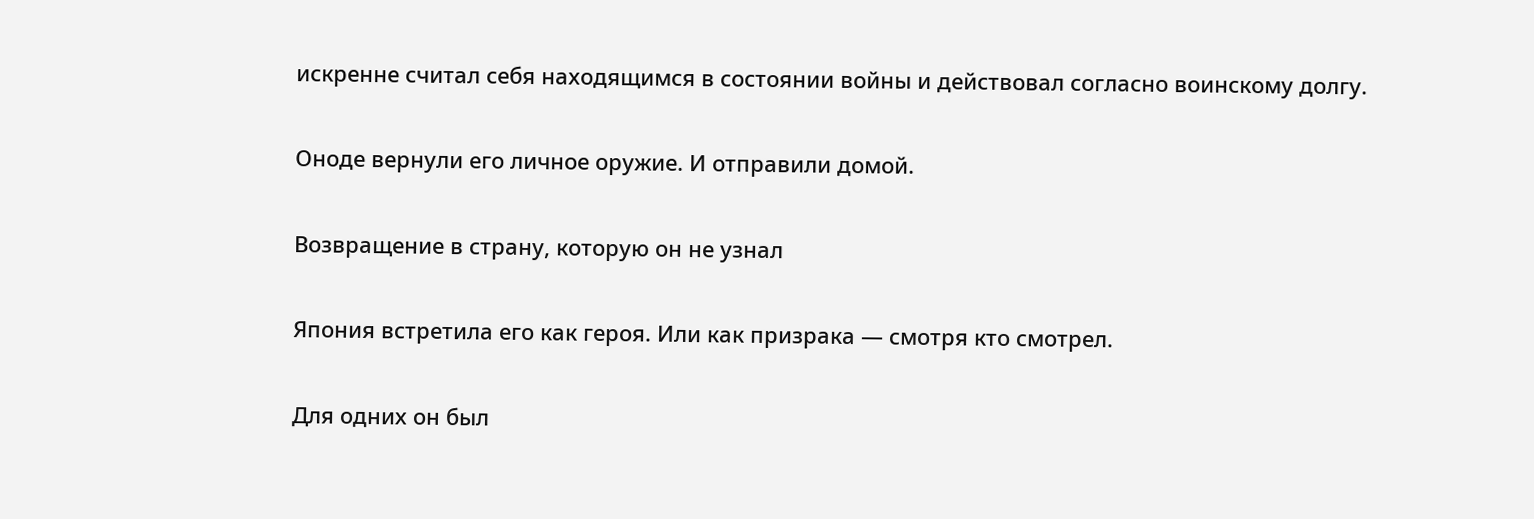искренне считал себя находящимся в состоянии войны и действовал согласно воинскому долгу.

Оноде вернули его личное оружие. И отправили домой.

Возвращение в страну, которую он не узнал

Япония встретила его как героя. Или как призрака — смотря кто смотрел.

Для одних он был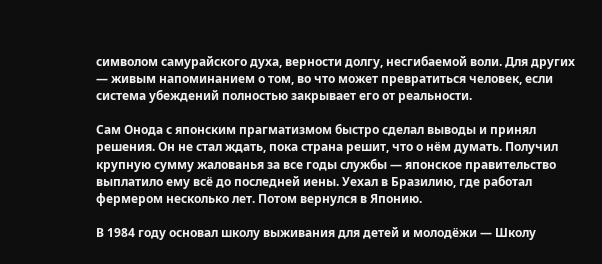символом самурайского духа, верности долгу, несгибаемой воли. Для других — живым напоминанием о том, во что может превратиться человек, если система убеждений полностью закрывает его от реальности.

Сам Онода с японским прагматизмом быстро сделал выводы и принял решения. Он не стал ждать, пока страна решит, что о нём думать. Получил крупную сумму жалованья за все годы службы — японское правительство выплатило ему всё до последней иены. Уехал в Бразилию, где работал фермером несколько лет. Потом вернулся в Японию.

В 1984 году основал школу выживания для детей и молодёжи — Школу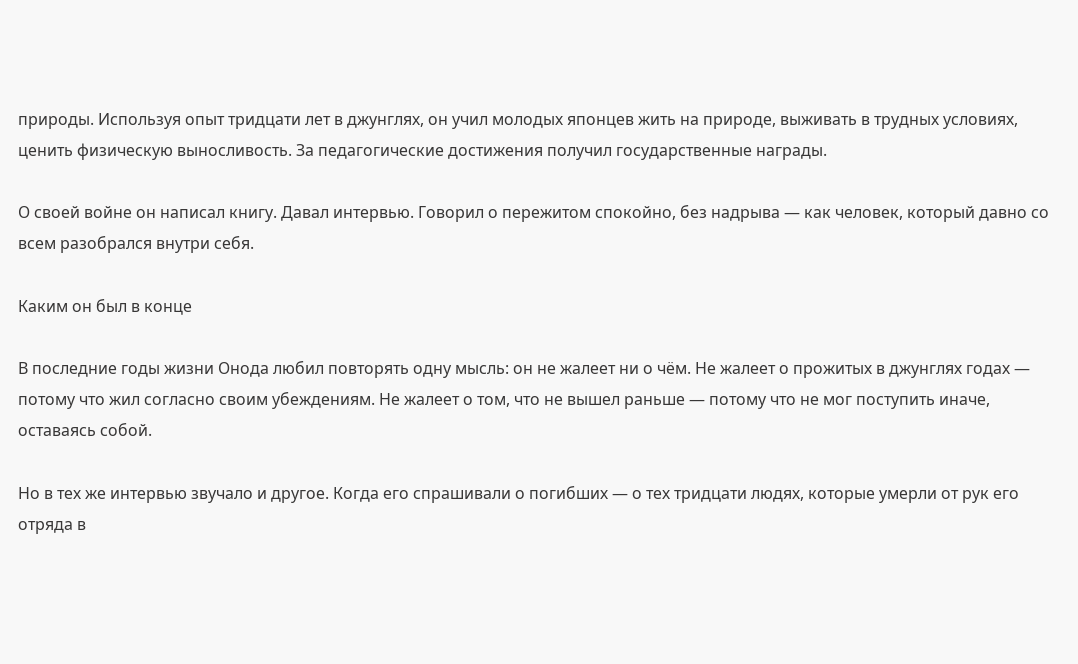природы. Используя опыт тридцати лет в джунглях, он учил молодых японцев жить на природе, выживать в трудных условиях, ценить физическую выносливость. За педагогические достижения получил государственные награды.

О своей войне он написал книгу. Давал интервью. Говорил о пережитом спокойно, без надрыва — как человек, который давно со всем разобрался внутри себя.

Каким он был в конце

В последние годы жизни Онода любил повторять одну мысль: он не жалеет ни о чём. Не жалеет о прожитых в джунглях годах — потому что жил согласно своим убеждениям. Не жалеет о том, что не вышел раньше — потому что не мог поступить иначе, оставаясь собой.

Но в тех же интервью звучало и другое. Когда его спрашивали о погибших — о тех тридцати людях, которые умерли от рук его отряда в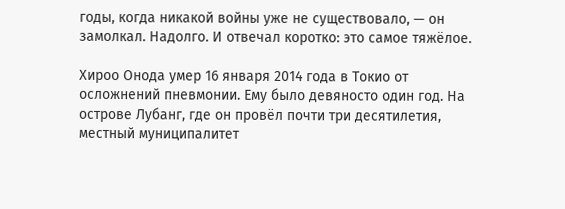годы, когда никакой войны уже не существовало, — он замолкал. Надолго. И отвечал коротко: это самое тяжёлое.

Хироо Онода умер 16 января 2014 года в Токио от осложнений пневмонии. Ему было девяносто один год. На острове Лубанг, где он провёл почти три десятилетия, местный муниципалитет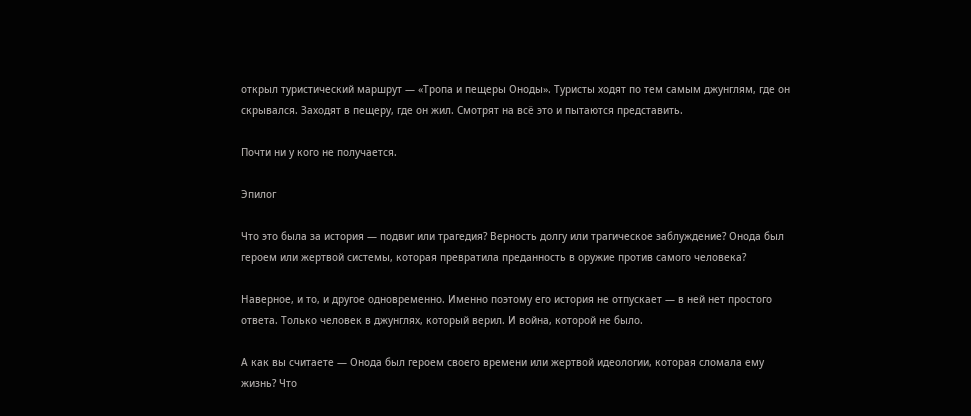открыл туристический маршрут — «Тропа и пещеры Оноды». Туристы ходят по тем самым джунглям, где он скрывался. Заходят в пещеру, где он жил. Смотрят на всё это и пытаются представить.

Почти ни у кого не получается.

Эпилог

Что это была за история — подвиг или трагедия? Верность долгу или трагическое заблуждение? Онода был героем или жертвой системы, которая превратила преданность в оружие против самого человека?

Наверное, и то, и другое одновременно. Именно поэтому его история не отпускает — в ней нет простого ответа. Только человек в джунглях, который верил. И война, которой не было.

А как вы считаете — Онода был героем своего времени или жертвой идеологии, которая сломала ему жизнь? Что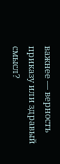важнее — верность приказу или здравый смысл?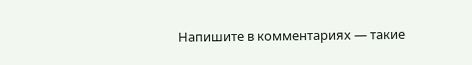Напишите в комментариях — такие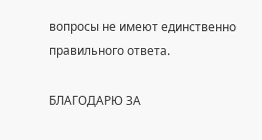вопросы не имеют единственно правильного ответа.

БЛАГОДАРЮ ЗА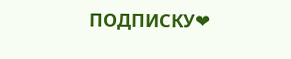ПОДПИСКУ❤